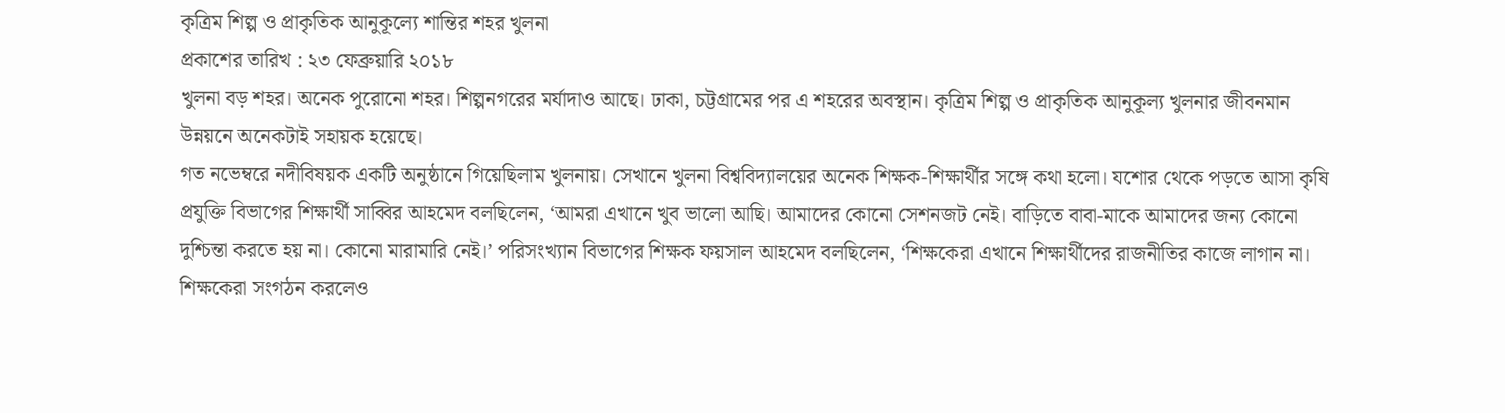কৃত্রিম শিল্প ও প্রাকৃতিক আনুকূল্যে শান্তির শহর খুলনা
প্রকাশের তারিখ : ২৩ ফেব্রুয়ারি ২০১৮
খুলনা বড় শহর। অনেক পুরোনো শহর। শিল্পনগরের মর্যাদাও আছে। ঢাকা, চট্টগ্রামের পর এ শহরের অবস্থান। কৃত্রিম শিল্প ও প্রাকৃতিক আনুকূল্য খুলনার জীবনমান উন্নয়নে অনেকটাই সহায়ক হয়েছে।
গত নভেম্বরে নদীবিষয়ক একটি অনুষ্ঠানে গিয়েছিলাম খুলনায়। সেখানে খুলনা বিশ্ববিদ্যালয়ের অনেক শিক্ষক-শিক্ষার্থীর সঙ্গে কথা হলো। যশোর থেকে পড়তে আসা কৃষি প্রযুক্তি বিভাগের শিক্ষার্থী সাব্বির আহমেদ বলছিলেন, ‘আমরা এখানে খুব ভালো আছি। আমাদের কোনো সেশনজট নেই। বাড়িতে বাবা-মাকে আমাদের জন্য কোনো দুশ্চিন্তা করতে হয় না। কোনো মারামারি নেই।’ পরিসংখ্যান বিভাগের শিক্ষক ফয়সাল আহমেদ বলছিলেন, ‘শিক্ষকেরা এখানে শিক্ষার্থীদের রাজনীতির কাজে লাগান না। শিক্ষকেরা সংগঠন করলেও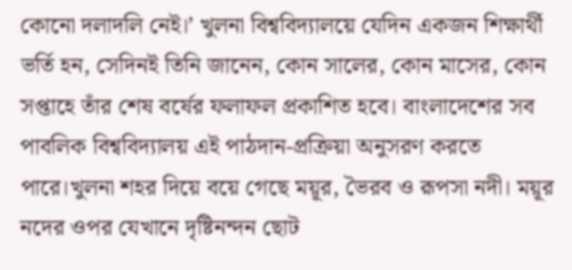কোনো দলাদলি নেই।’ খুলনা বিশ্ববিদ্যালয়ে যেদিন একজন শিক্ষার্থী ভর্তি হন, সেদিনই তিনি জানেন, কোন সালের, কোন মাসের, কোন সপ্তাহে তাঁর শেষ বর্ষের ফলাফল প্রকাশিত হবে। বাংলাদেশের সব পাবলিক বিশ্ববিদ্যালয় এই পাঠদান-প্রক্রিয়া অনুসরণ করতে পারে।খুলনা শহর দিয়ে বয়ে গেছে ময়ূর, ভৈরব ও রূপসা নদী। ময়ূর নদের ওপর যেখানে দৃষ্টিনন্দন ছোট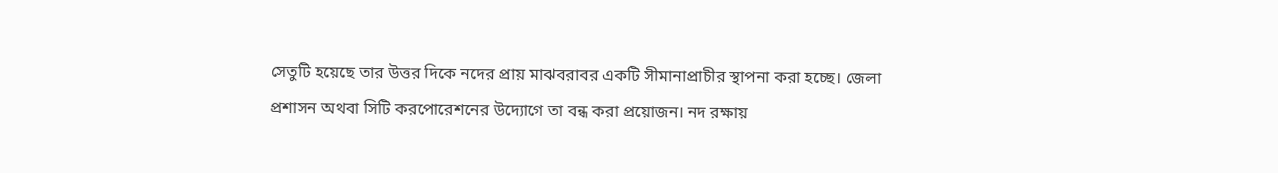সেতুটি হয়েছে তার উত্তর দিকে নদের প্রায় মাঝবরাবর একটি সীমানাপ্রাচীর স্থাপনা করা হচ্ছে। জেলা প্রশাসন অথবা সিটি করপোরেশনের উদ্যোগে তা বন্ধ করা প্রয়োজন। নদ রক্ষায়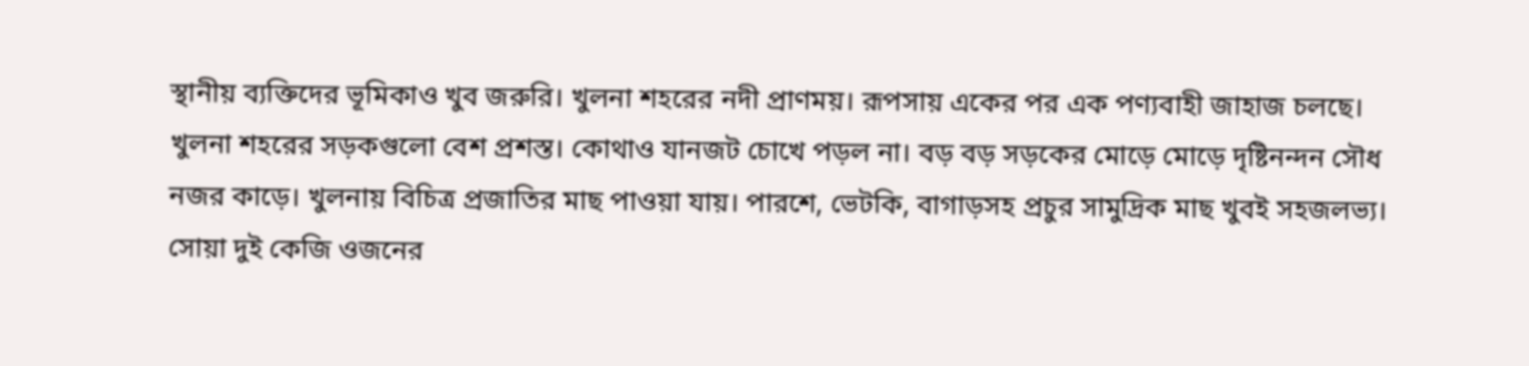স্থানীয় ব্যক্তিদের ভূমিকাও খুব জরুরি। খুলনা শহরের নদী প্রাণময়। রূপসায় একের পর এক পণ্যবাহী জাহাজ চলছে।
খুলনা শহরের সড়কগুলো বেশ প্রশস্ত। কোথাও যানজট চোখে পড়ল না। বড় বড় সড়কের মোড়ে মোড়ে দৃষ্টিনন্দন সৌধ নজর কাড়ে। খুলনায় বিচিত্র প্রজাতির মাছ পাওয়া যায়। পারশে, ভেটকি, বাগাড়সহ প্রচুর সামুদ্রিক মাছ খুবই সহজলভ্য। সোয়া দুই কেজি ওজনের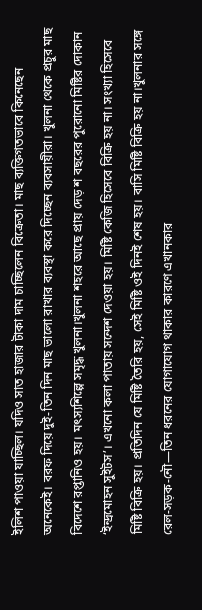ইলিশ পাওয়া যাচ্ছিল। যদিও সাত হাজার টাকা দাম চাচ্ছিলেন বিক্রেতা। মাছ ব্যক্তিগতভাবে কিনেছেন অনেকেই। বরফ দিয়ে দুই-তিন দিন মাছ ভালো রাখার ব্যবস্থা করে দিচ্ছেন ব্যবসায়ীরা। খুলনা থেকে প্রচুর মাছ বিদেশে রপ্তানিও হয়। মৎস্যশিল্পে সমৃদ্ধ খুলনা।খুলনা শহরে আছে প্রায় দেড় শ বছরের পুরোনো মিষ্টির দোকান ‘ইন্দ্রমোহন সুইটস’। এখনো কলা পাতায় সন্দেশ দেওয়া হয়। মিষ্টি কেজি হিসেবে বিক্রি হয় না। সংখ্যা হিসেবে মিষ্টি বিক্রি হয়। প্রতিদিন যে মিষ্টি তৈরি হয়, সেই মিষ্টি ওই দিনই শেষ হয়। বাসি মিষ্টি বিক্রি হয় না।খুলনার সঙ্গে রেল-সড়ক-নৌ—তিন ধরনের যোগাযোগ থাকার কারণে এখানকার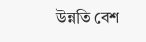উন্নতি বেশ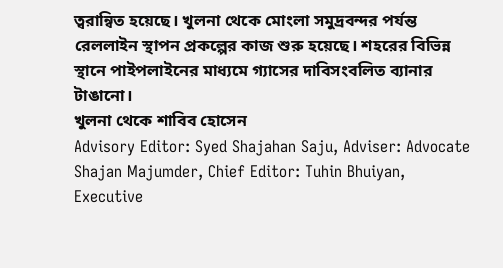ত্বরান্বিত হয়েছে। খুলনা থেকে মোংলা সমুদ্রবন্দর পর্যন্ত রেললাইন স্থাপন প্রকল্পের কাজ শুরু হয়েছে। শহরের বিভিন্ন স্থানে পাইপলাইনের মাধ্যমে গ্যাসের দাবিসংবলিত ব্যানার টাঙানো।
খুলনা থেকে শাবিব হোসেন
Advisory Editor: Syed Shajahan Saju, Adviser: Advocate Shajan Majumder, Chief Editor: Tuhin Bhuiyan, Executive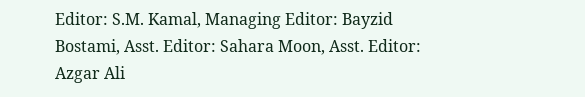Editor: S.M. Kamal, Managing Editor: Bayzid Bostami, Asst. Editor: Sahara Moon, Asst. Editor: Azgar Ali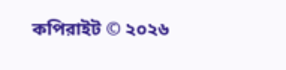কপিরাইট © ২০২৬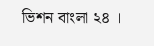ভিশন বাংলা ২৪ ।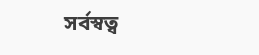সর্বস্বত্ব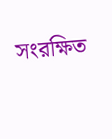সংরক্ষিত